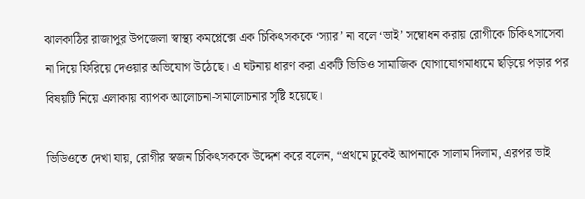ঝালকাঠির রাজাপুর উপজেলা স্বাস্থ্য কমপ্লেক্সে এক চিকিৎসককে ‘স্যার’ না বলে ‘ভাই’ সম্বোধন করায় রোগীকে চিকিৎসাসেবা না দিয়ে ফিরিয়ে দেওয়ার অভিযোগ উঠেছে। এ ঘটনায় ধারণ করা একটি ভিডিও সামাজিক যোগাযোগমাধ্যমে ছড়িয়ে পড়ার পর বিষয়টি নিয়ে এলাকায় ব্যাপক আলোচনা-সমালোচনার সৃষ্টি হয়েছে।

ভিডিওতে দেখা যায়, রোগীর স্বজন চিকিৎসককে উদ্দেশ করে বলেন, “প্রথমে ঢুকেই আপনাকে সালাম দিলাম, এরপর ভাই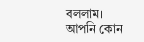বললাম। আপনি কোন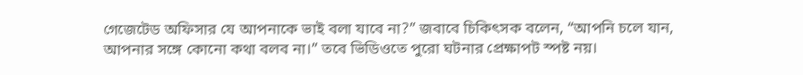গেজেটেড অফিসার যে আপনাকে ভাই বলা যাবে না?” জবাবে চিকিৎসক বলেন, “আপনি চলে যান, আপনার সঙ্গে কোনো কথা বলব না।” তবে ভিডিওতে পুরো ঘটনার প্রেক্ষাপট স্পষ্ট নয়।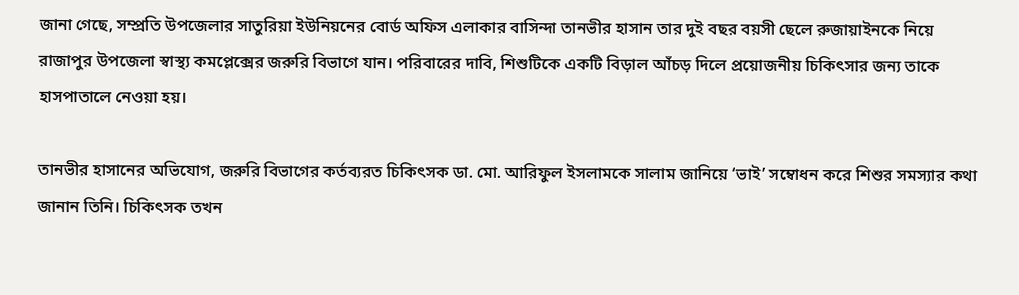জানা গেছে, সম্প্রতি উপজেলার সাতুরিয়া ইউনিয়নের বোর্ড অফিস এলাকার বাসিন্দা তানভীর হাসান তার দুই বছর বয়সী ছেলে রুজায়াইনকে নিয়ে রাজাপুর উপজেলা স্বাস্থ্য কমপ্লেক্সের জরুরি বিভাগে যান। পরিবারের দাবি, শিশুটিকে একটি বিড়াল আঁচড় দিলে প্রয়োজনীয় চিকিৎসার জন্য তাকে হাসপাতালে নেওয়া হয়।

তানভীর হাসানের অভিযোগ, জরুরি বিভাগের কর্তব্যরত চিকিৎসক ডা. মো. আরিফুল ইসলামকে সালাম জানিয়ে ‘ভাই’ সম্বোধন করে শিশুর সমস্যার কথা জানান তিনি। চিকিৎসক তখন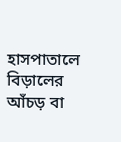হাসপাতালে বিড়ালের আঁচড় বা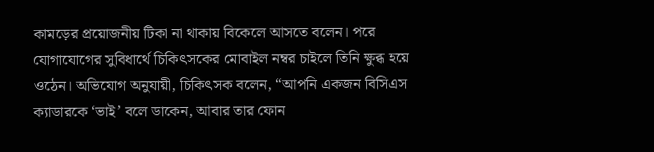কামড়ের প্রয়োজনীয় টিকা না থাকায় বিকেলে আসতে বলেন। পরে যোগাযোগের সুবিধার্থে চিকিৎসকের মোবাইল নম্বর চাইলে তিনি ক্ষুব্ধ হয়ে ওঠেন। অভিযোগ অনুযায়ী, চিকিৎসক বলেন, “আপনি একজন বিসিএস ক্যাডারকে ‘ভাই’ বলে ডাকেন, আবার তার ফোন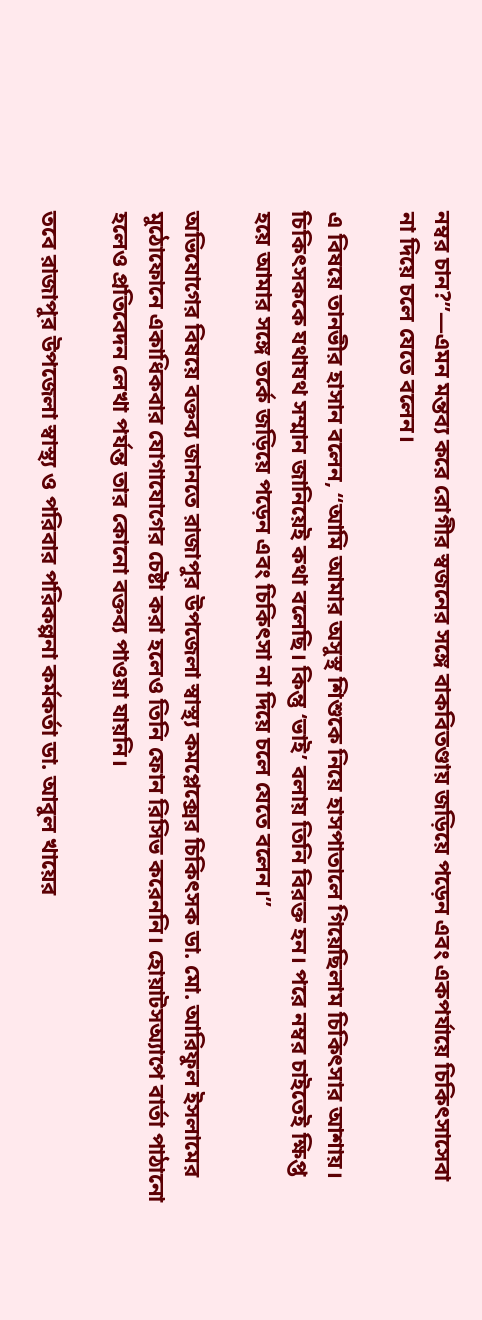নম্বর চান?”—এমন মন্তব্য করে রোগীর স্বজনের সঙ্গে বাকবিতণ্ডায় জড়িয়ে পড়েন এবং একপর্যায়ে চিকিৎসাসেবা না দিয়ে চলে যেতে বলেন।

এ বিষয়ে তানভীর হাসান বলেন, “আমি আমার অসুস্থ শিশুকে নিয়ে হাসপাতালে গিয়েছিলাম চিকিৎসার আশায়। চিকিৎসককে যথাযথ সম্মান জানিয়েই কথা বলেছি। কিন্তু ‘ভাই’ বলায় তিনি বিরক্ত হন। পরে নম্বর চাইতেই ক্ষিপ্ত হয়ে আমার সঙ্গে তর্কে জড়িয়ে পড়েন এবং চিকিৎসা না দিয়ে চলে যেতে বলেন।”

অভিযোগের বিষয়ে বক্তব্য জানতে রাজাপুর উপজেলা স্বাস্থ্য কমপ্লেক্সের চিকিৎসক ডা. মো. আরিফুল ইসলামের মুঠোফোনে একাধিকবার যোগাযোগের চেষ্টা করা হলেও তিনি ফোন রিসিভ করেননি। হোয়াটসঅ্যাপে বার্তা পাঠানো হলেও প্রতিবেদন লেখা পর্যন্ত তার কোনো বক্তব্য পাওয়া যায়নি।

তবে রাজাপুর উপজেলা স্বাস্থ্য ও পরিবার পরিকল্পনা কর্মকর্তা ডা. আবুল খায়ের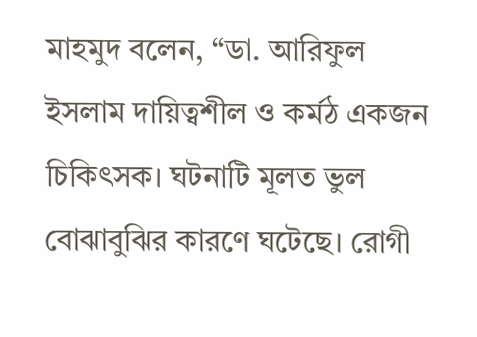মাহমুদ বলেন, “ডা. আরিফুল ইসলাম দায়িত্বশীল ও কর্মঠ একজন চিকিৎসক। ঘটনাটি মূলত ভুল বোঝাবুঝির কারণে ঘটেছে। রোগী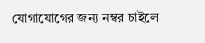যোগাযোগের জন্য নম্বর চাইলে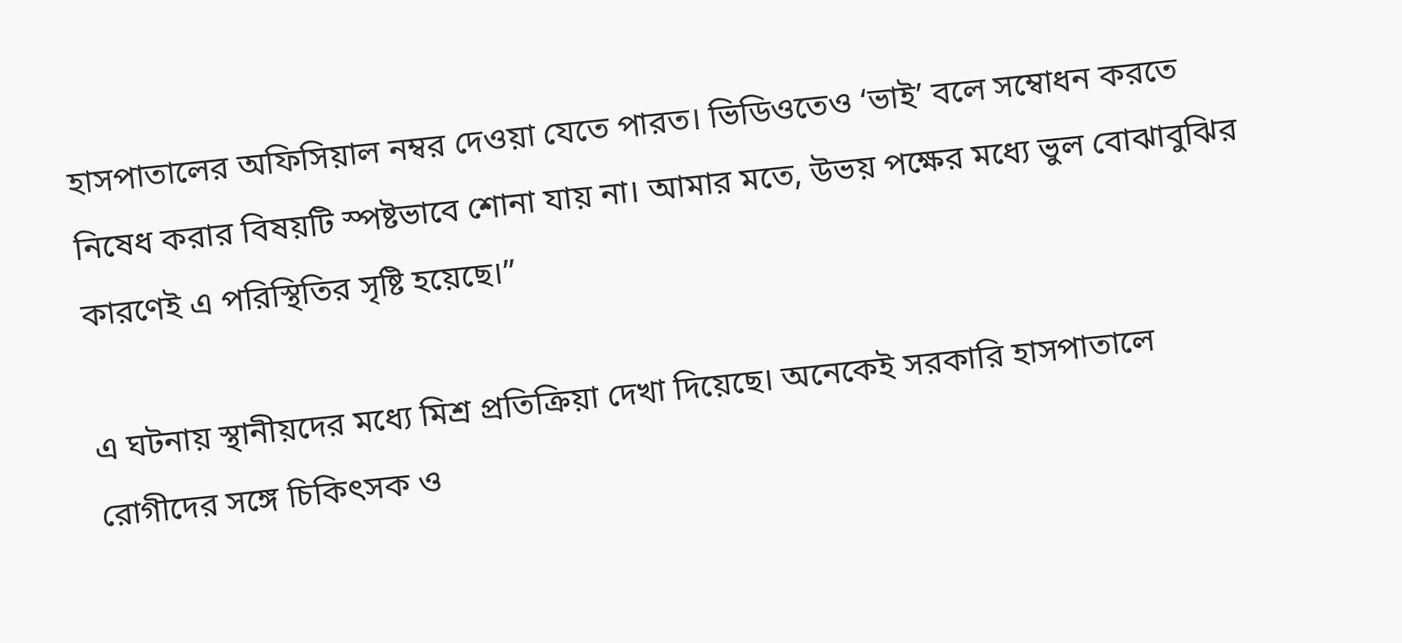হাসপাতালের অফিসিয়াল নম্বর দেওয়া যেতে পারত। ভিডিওতেও ‘ভাই’ বলে সম্বোধন করতে নিষেধ করার বিষয়টি স্পষ্টভাবে শোনা যায় না। আমার মতে, উভয় পক্ষের মধ্যে ভুল বোঝাবুঝির কারণেই এ পরিস্থিতির সৃষ্টি হয়েছে।”

এ ঘটনায় স্থানীয়দের মধ্যে মিশ্র প্রতিক্রিয়া দেখা দিয়েছে। অনেকেই সরকারি হাসপাতালে রোগীদের সঙ্গে চিকিৎসক ও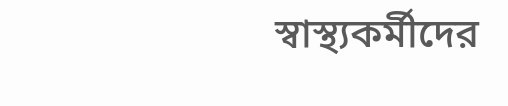স্বাস্থ্যকর্মীদের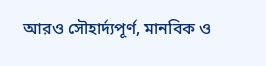আরও সৌহার্দ্যপূর্ণ, মানবিক ও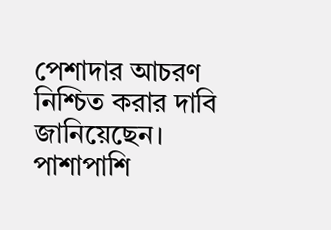পেশাদার আচরণ নিশ্চিত করার দাবি জানিয়েছেন। পাশাপাশি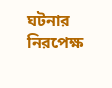ঘটনার নিরপেক্ষ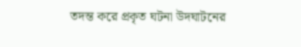তদন্ত করে প্রকৃত ঘটনা উদঘাটনের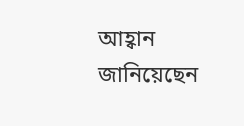আহ্বান জানিয়েছেন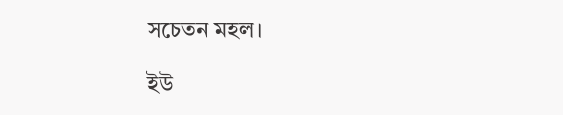সচেতন মহল।

ইউ